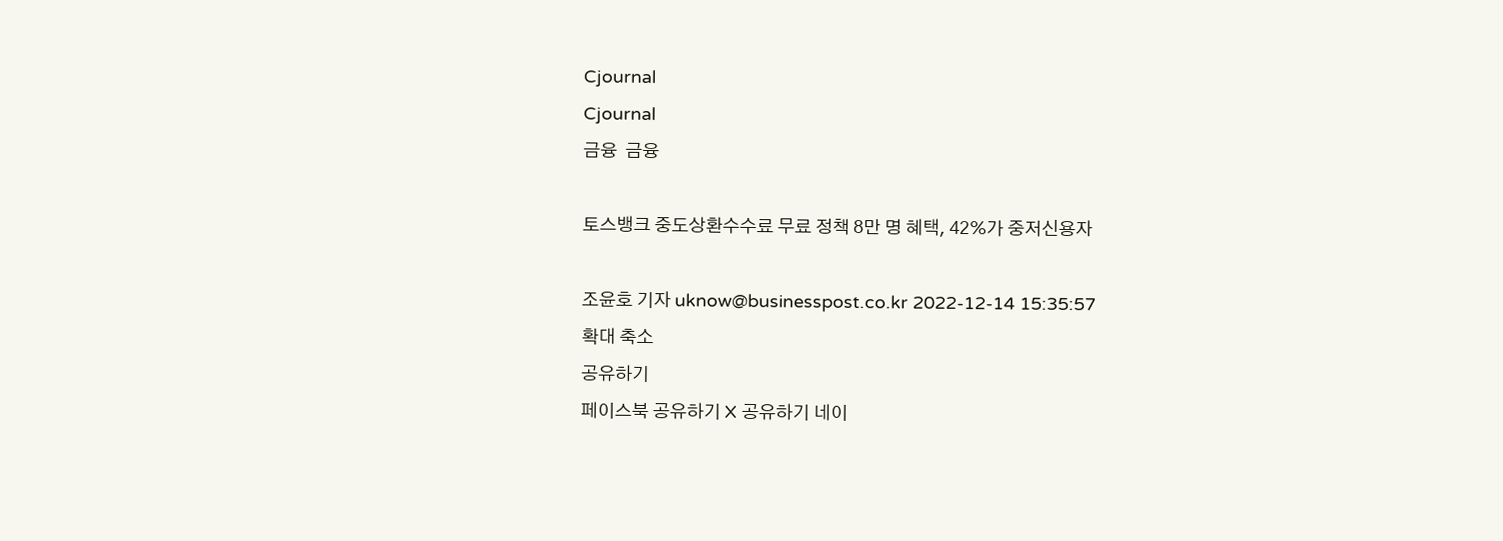Cjournal
Cjournal
금융  금융

토스뱅크 중도상환수수료 무료 정책 8만 명 혜택, 42%가 중저신용자

조윤호 기자 uknow@businesspost.co.kr 2022-12-14 15:35:57
확대 축소
공유하기
페이스북 공유하기 X 공유하기 네이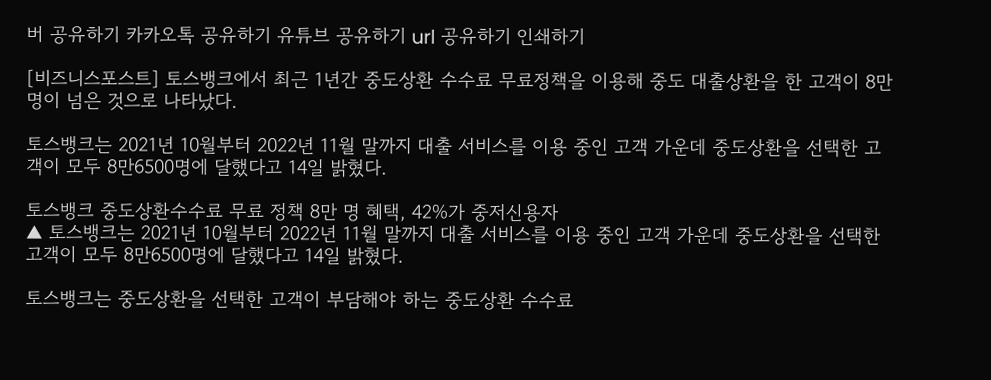버 공유하기 카카오톡 공유하기 유튜브 공유하기 url 공유하기 인쇄하기

[비즈니스포스트] 토스뱅크에서 최근 1년간 중도상환 수수료 무료정책을 이용해 중도 대출상환을 한 고객이 8만 명이 넘은 것으로 나타났다.

토스뱅크는 2021년 10월부터 2022년 11월 말까지 대출 서비스를 이용 중인 고객 가운데 중도상환을 선택한 고객이 모두 8만6500명에 달했다고 14일 밝혔다.

토스뱅크 중도상환수수료 무료 정책 8만 명 혜택, 42%가 중저신용자
▲ 토스뱅크는 2021년 10월부터 2022년 11월 말까지 대출 서비스를 이용 중인 고객 가운데 중도상환을 선택한 고객이 모두 8만6500명에 달했다고 14일 밝혔다.

토스뱅크는 중도상환을 선택한 고객이 부담해야 하는 중도상환 수수료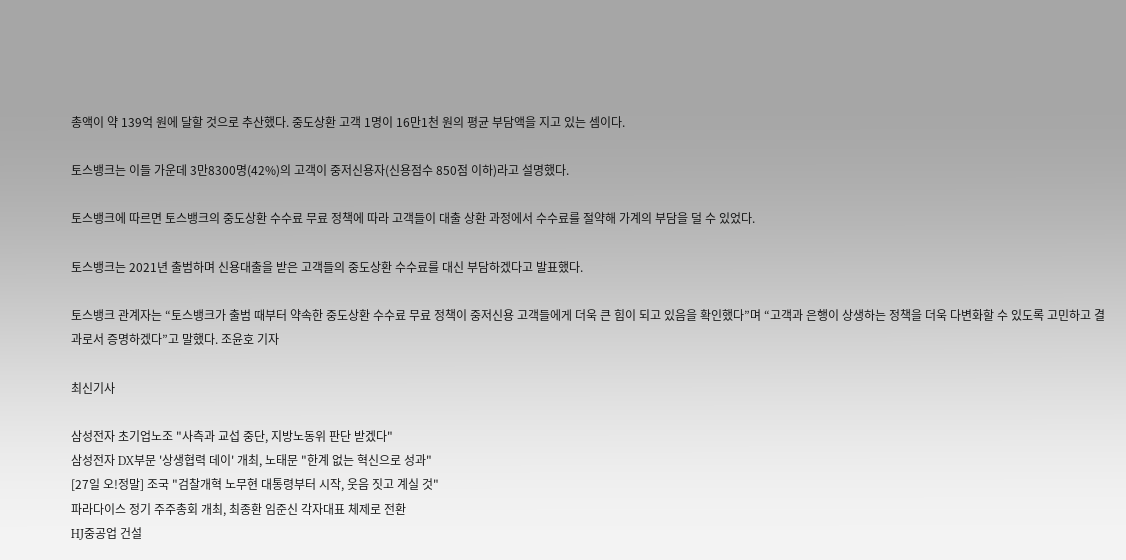총액이 약 139억 원에 달할 것으로 추산했다. 중도상환 고객 1명이 16만1천 원의 평균 부담액을 지고 있는 셈이다.

토스뱅크는 이들 가운데 3만8300명(42%)의 고객이 중저신용자(신용점수 850점 이하)라고 설명했다.

토스뱅크에 따르면 토스뱅크의 중도상환 수수료 무료 정책에 따라 고객들이 대출 상환 과정에서 수수료를 절약해 가계의 부담을 덜 수 있었다.

토스뱅크는 2021년 출범하며 신용대출을 받은 고객들의 중도상환 수수료를 대신 부담하겠다고 발표했다.

토스뱅크 관계자는 “토스뱅크가 출범 때부터 약속한 중도상환 수수료 무료 정책이 중저신용 고객들에게 더욱 큰 힘이 되고 있음을 확인했다”며 “고객과 은행이 상생하는 정책을 더욱 다변화할 수 있도록 고민하고 결과로서 증명하겠다”고 말했다. 조윤호 기자

최신기사

삼성전자 초기업노조 "사측과 교섭 중단, 지방노동위 판단 받겠다"
삼성전자 DX부문 '상생협력 데이' 개최, 노태문 "한계 없는 혁신으로 성과"
[27일 오!정말] 조국 "검찰개혁 노무현 대통령부터 시작, 웃음 짓고 계실 것"
파라다이스 정기 주주총회 개최, 최종환 임준신 각자대표 체제로 전환
HJ중공업 건설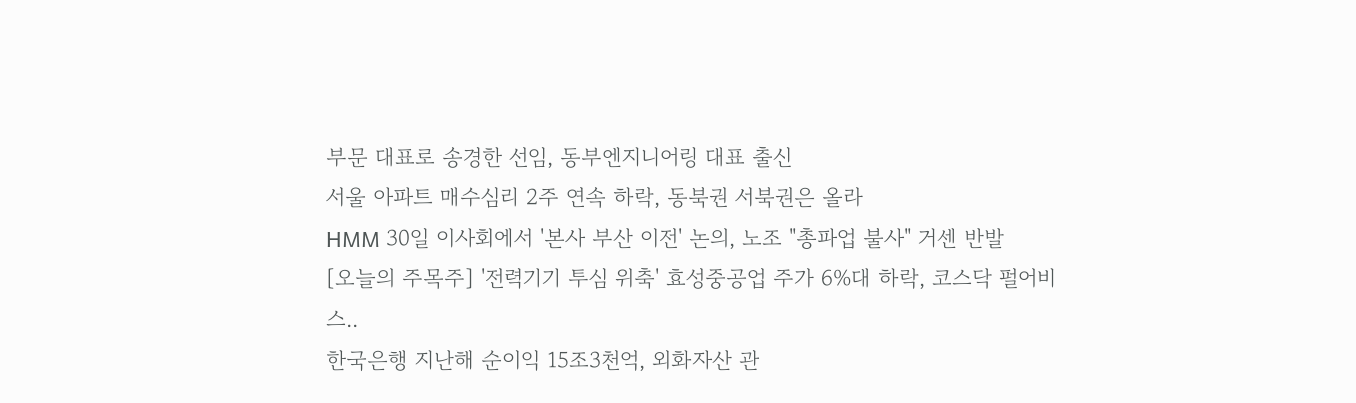부문 대표로 송경한 선임, 동부엔지니어링 대표 출신
서울 아파트 매수심리 2주 연속 하락, 동북권 서북권은 올라
HMM 30일 이사회에서 '본사 부산 이전' 논의, 노조 "총파업 불사" 거센 반발
[오늘의 주목주] '전력기기 투심 위축' 효성중공업 주가 6%대 하락, 코스닥 펄어비스..
한국은행 지난해 순이익 15조3천억, 외화자산 관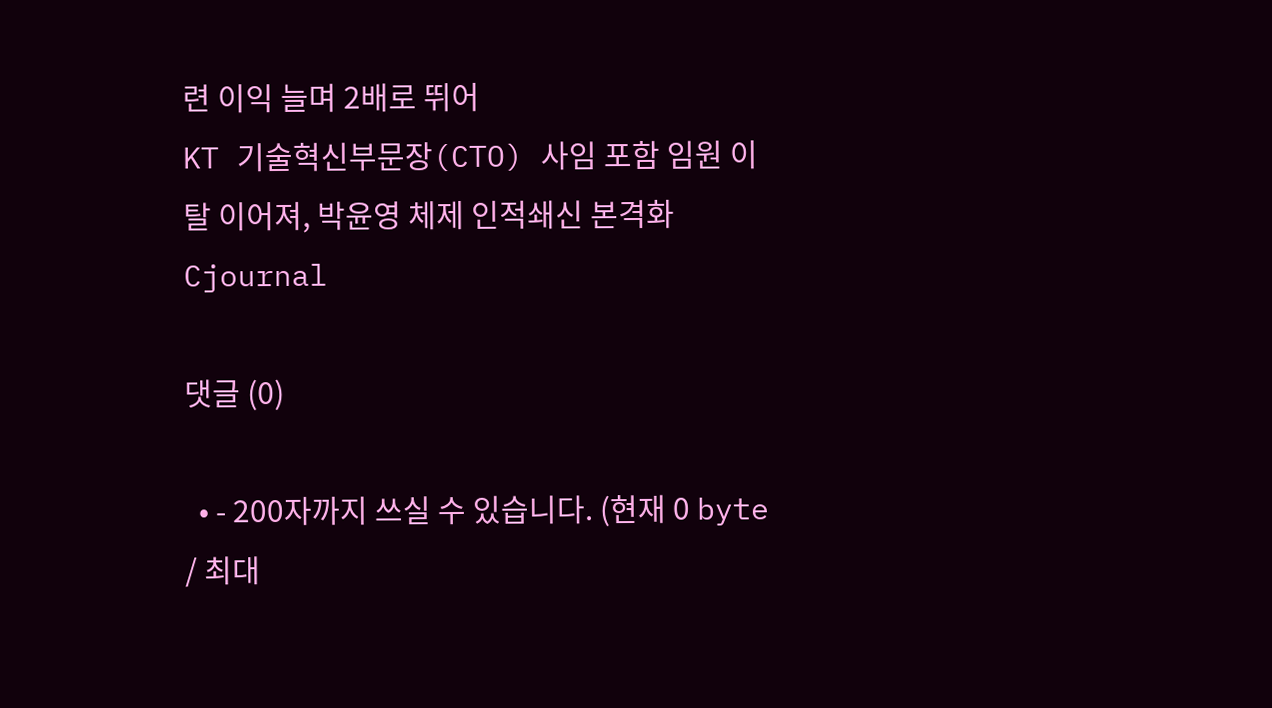련 이익 늘며 2배로 뛰어
KT 기술혁신부문장(CTO) 사임 포함 임원 이탈 이어져, 박윤영 체제 인적쇄신 본격화
Cjournal

댓글 (0)

  • - 200자까지 쓰실 수 있습니다. (현재 0 byte / 최대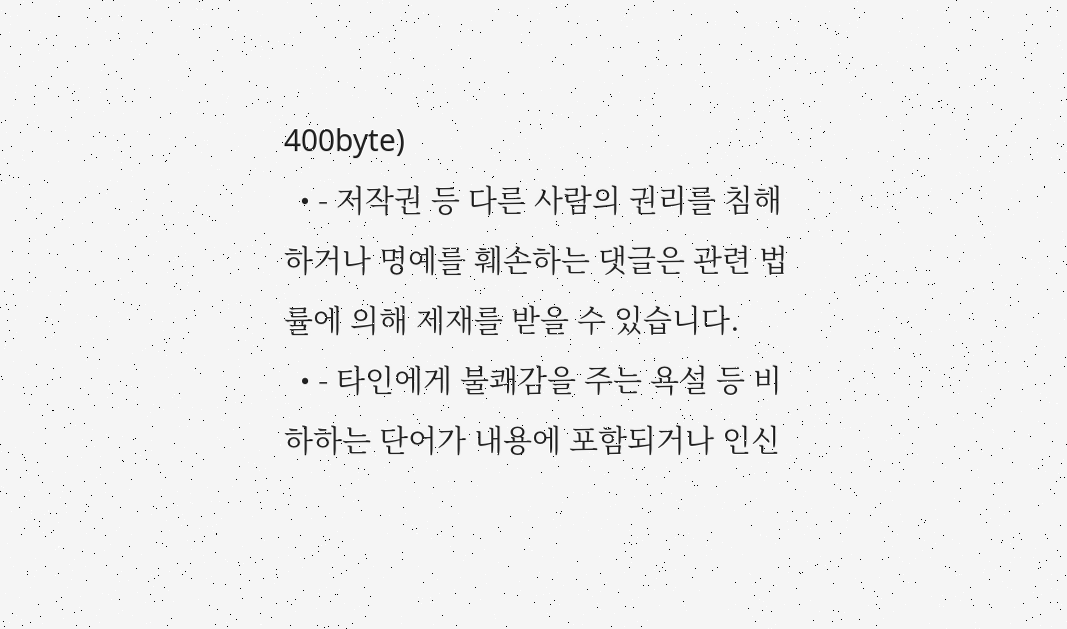400byte)
  • - 저작권 등 다른 사람의 권리를 침해하거나 명예를 훼손하는 댓글은 관련 법률에 의해 제재를 받을 수 있습니다.
  • - 타인에게 불쾌감을 주는 욕설 등 비하하는 단어가 내용에 포함되거나 인신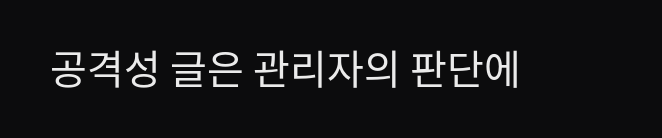공격성 글은 관리자의 판단에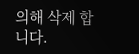의해 삭제 합니다.